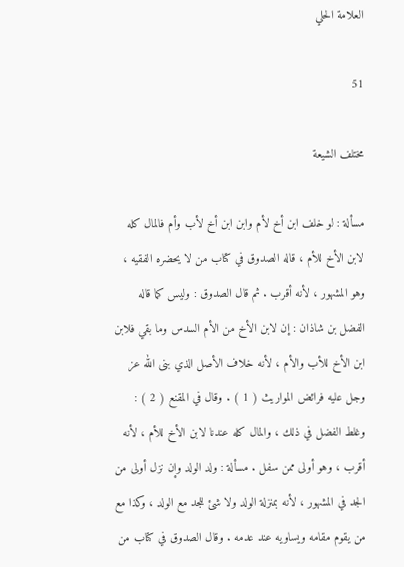العلامة الحلي

51

مختلف الشيعة

مسألة : لو خلف ابن أخ لأم وابن ابن أخ لأب وأم فالمال كله لابن الأخ للأم ، قاله الصدوق في كتاب من لا يحضره الفقيه ، وهو المشهور ، لأنه أقرب . ثم قال الصدوق : وليس كما قاله الفضل بن شاذان : إن لابن الأخ من الأم السدس وما بقي فلابن ابن الأخ للأب والأم ، لأنه خلاف الأصل الذي بنى الله عز وجل عليه فرائض المواريث ( 1 ) . وقال في المقنع ( 2 ) : وغلط الفضل في ذلك ، والمال كله عندنا لابن الأخ للأم ، لأنه أقرب ، وهو أولى ممن سفل . مسألة : ولد الولد وإن نزل أولى من الجد في المشهور ، لأنه بمنزلة الولد ولا شئ للجد مع الولد ، وكذا مع من يقوم مقامه ويساويه عند عدمه . وقال الصدوق في كتاب من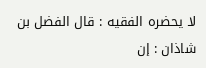لا يحضره الفقيه : قال الفضل بن شاذان : إن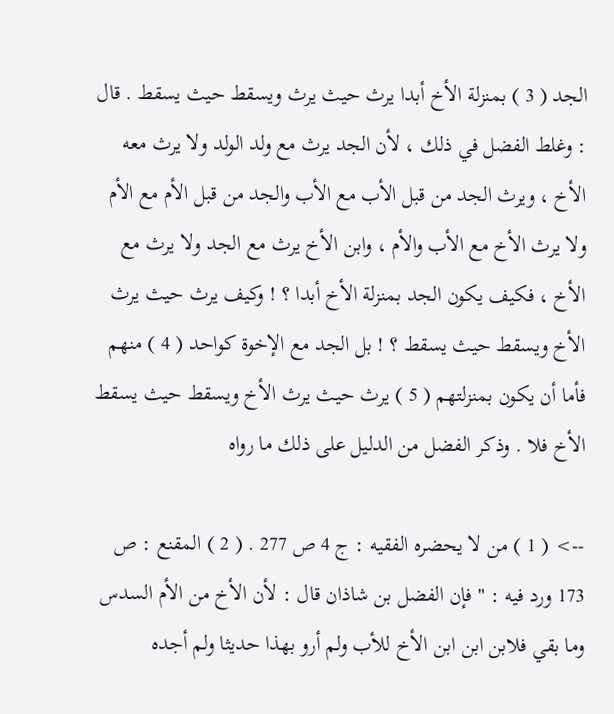الجد ( 3 ) بمنزلة الأخ أبدا يرث حيث يرث ويسقط حيث يسقط . قال : وغلط الفضل في ذلك ، لأن الجد يرث مع ولد الولد ولا يرث معه الأخ ، ويرث الجد من قبل الأب مع الأب والجد من قبل الأم مع الأم ولا يرث الأخ مع الأب والأم ، وابن الأخ يرث مع الجد ولا يرث مع الأخ ، فكيف يكون الجد بمنزلة الأخ أبدا ؟ ! وكيف يرث حيث يرث الأخ ويسقط حيث يسقط ؟ ! بل الجد مع الإخوة كواحد ( 4 ) منهم فأما أن يكون بمنزلتهم ( 5 ) يرث حيث يرث الأخ ويسقط حيث يسقط الأخ فلا . وذكر الفضل من الدليل على ذلك ما رواه

--> ( 1 ) من لا يحضره الفقيه : ج 4 ص 277 . ( 2 ) المقنع : ص 173 ورد فيه : " فإن الفضل بن شاذان قال : لأن الأخ من الأم السدس وما بقي فلابن ابن ابن الأخ للأب ولم أرو بهذا حديثا ولم أجده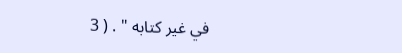في غير كتابه " . ( 3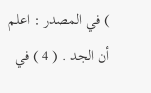) في المصدر : اعلم أن الجد . ( 4 ) في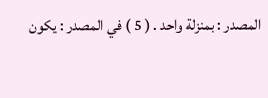المصدر : بمنزلة واحد . ( 5 ) في المصدر : يكون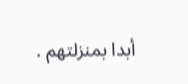أبدا بمنزلتهم .